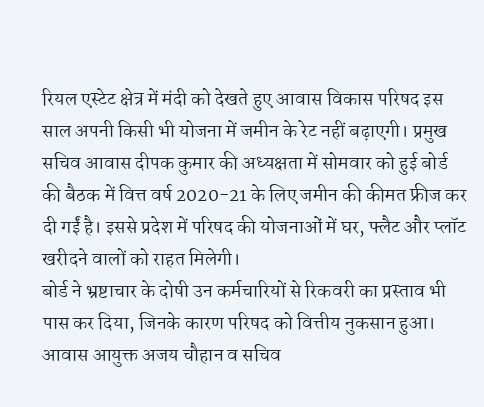रियल एस्टेट क्षेत्र में मंदी को देखते हुए आवास विकास परिषद इस साल अपनी किसी भी योजना में जमीन के रेट नहीं बढ़ाएगी। प्रमुख सचिव आवास दीपक कुमार की अध्यक्षता में सोमवार को हुई बोर्ड की बैठक में वित्त वर्ष 2020-21 के लिए जमीन की कीमत फ्रीज कर दी गईं है। इससे प्रदेश में परिषद की योजनाओं में घर, फ्लैट और प्लॉट खरीदने वालों को राहत मिलेगी।
बोर्ड ने भ्रष्टाचार के दोषी उन कर्मचारियों से रिकवरी का प्रस्ताव भी पास कर दिया, जिनके कारण परिषद को वित्तीय नुकसान हुआ। आवास आयुक्त अजय चौहान व सचिव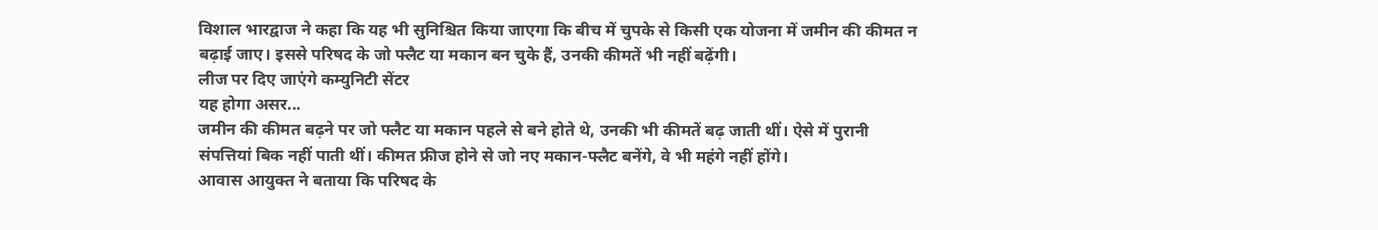विशाल भारद्वाज ने कहा कि यह भी सुनिश्चित किया जाएगा कि बीच में चुपके से किसी एक योजना में जमीन की कीमत न बढ़ाई जाए। इससे परिषद के जो फ्लैट या मकान बन चुके हैं, उनकी कीमतें भी नहीं बढ़ेंगी।
लीज पर दिए जाएंगे कम्युनिटी सेंटर
यह होगा असर...
जमीन की कीमत बढ़ने पर जो फ्लैट या मकान पहले से बने होते थे, उनकी भी कीमतें बढ़ जाती थीं। ऐसे में पुरानी संपत्तियां बिक नहीं पाती थीं। कीमत फ्रीज होने से जो नए मकान-फ्लैट बनेंगे, वे भी महंगे नहीं होंगे।
आवास आयुक्त ने बताया कि परिषद के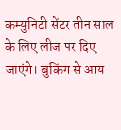कम्युनिटी सेंटर तीन साल के लिए लीज पर दिए जाएंगे। बुकिंग से आय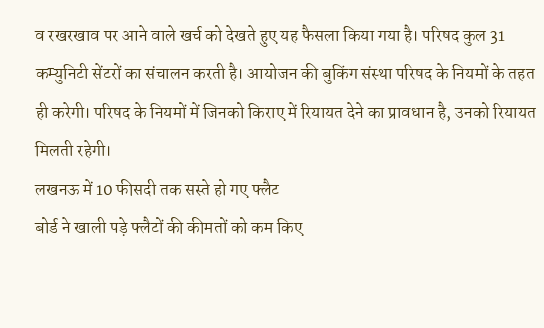व रखरखाव पर आने वाले खर्च को देखते हुए यह फैसला किया गया है। परिषद कुल 31 कम्युनिटी सेंटरों का संचालन करती है। आयोजन की बुकिंग संस्था परिषद के नियमों के तहत ही करेगी। परिषद के नियमों में जिनको किराए में रियायत देने का प्रावधान है, उनको रियायत मिलती रहेगी।
लखनऊ में 10 फीसदी तक सस्ते हो गए फ्लैट
बोर्ड ने खाली पड़े फ्लैटों की कीमतों को कम किए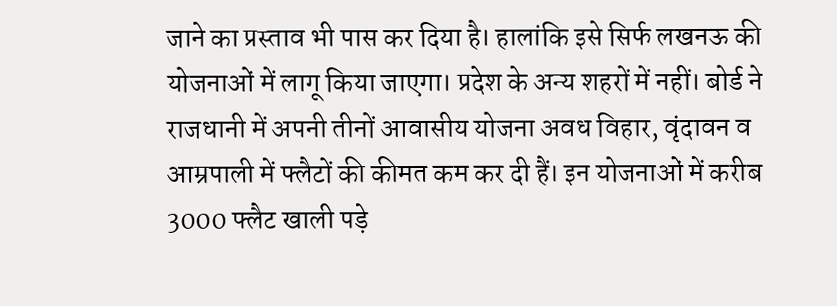जाने का प्रस्ताव भी पास कर दिया है। हालांकि इसे सिर्फ लखनऊ की योजनाओं में लागू किया जाएगा। प्रदेश के अन्य शहरों में नहीं। बोर्ड ने राजधानी में अपनी तीनों आवासीय योजना अवध विहार, वृंदावन व आम्रपाली में फ्लैटों की कीमत कम कर दी हैं। इन योजनाओं में करीब 3000 फ्लैट खाली पड़े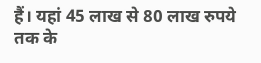हैं। यहां 45 लाख से 80 लाख रुपये तक के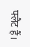फ्लैट हैं।